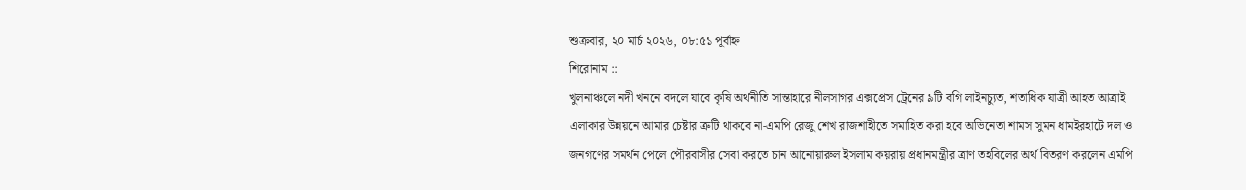শুক্রবার, ২০ মার্চ ২০২৬, ০৮:৫১ পূর্বাহ্ন
শিরোনাম ::
খুলনাঞ্চলে নদী খননে বদলে যাবে কৃষি অর্থনীতি সান্তাহারে নীলসাগর এক্সপ্রেস ট্রেনের ৯টি বগি লাইনচ্যুত, শতাধিক যাত্রী আহত আত্রাই এলাকার উন্নয়নে আমার চেষ্টার ত্রুটি থাকবে না-এমপি রেজু শেখ রাজশাহীতে সমাহিত করা হবে অভিনেতা শামস সুমন ধামইরহাটে দল ও জনগণের সমর্থন পেলে পৌরবাসীর সেবা করতে চান আনোয়ারুল ইসলাম কয়রায় প্রধানমন্ত্রীর ত্রাণ তহবিলের অর্থ বিতরণ করলেন এমপি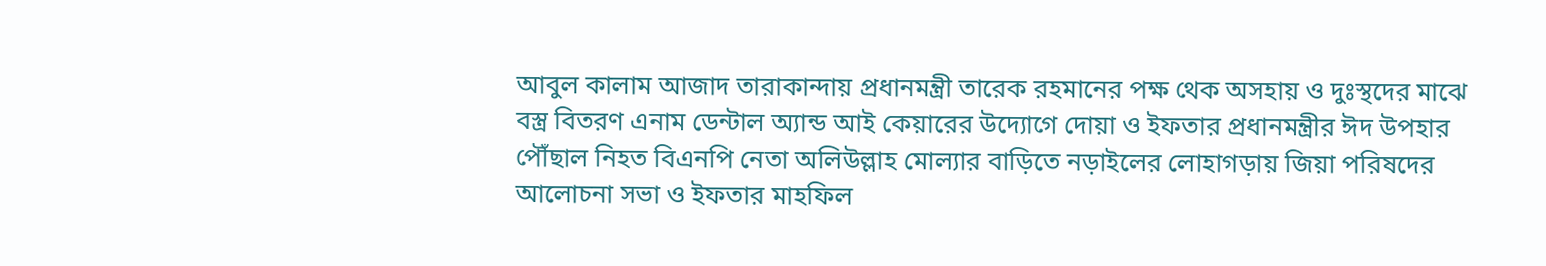আবুল কালাম আজাদ তারাকান্দায় প্রধানমন্ত্রী তারেক রহমানের পক্ষ থেক অসহায় ও দুঃস্থদের মাঝে বস্ত্র বিতরণ এনাম ডেন্টাল অ্যান্ড আই কেয়ারের উদ্যোগে দোয়া ও ইফতার প্রধানমন্ত্রীর ঈদ উপহার পৌঁছাল নিহত বিএনপি নেতা অলিউল্লাহ মোল্যার বাড়িতে নড়াইলের লোহাগড়ায় জিয়া পরিষদের আলোচনা সভা ও ইফতার মাহফিল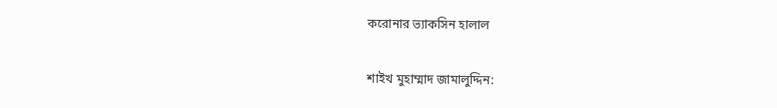করোনার ভ্যাকসিন হালাল

শাইখ মুহাম্মাদ জামালুদ্দিন: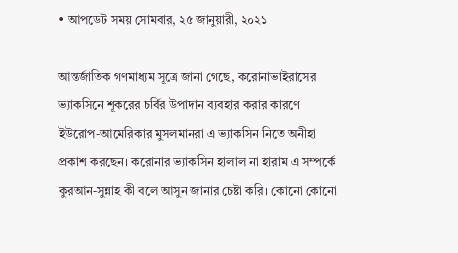• আপডেট সময় সোমবার, ২৫ জানুয়ারী, ২০২১

আন্তর্জাতিক গণমাধ্যম সূত্রে জানা গেছে, করোনাভাইরাসের ভ্যাকসিনে শূকরের চর্বির উপাদান ব্যবহার করার কারণে ইউরোপ-আমেরিকার মুসলমানরা এ ভ্যাকসিন নিতে অনীহা প্রকাশ করছেন। করোনার ভ্যাকসিন হালাল না হারাম এ সম্পর্কে কুরআন-সুন্নাহ কী বলে আসুন জানার চেষ্টা করি। কোনো কোনো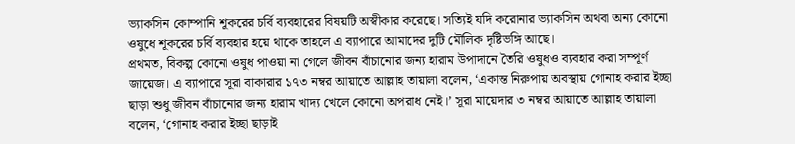ভ্যাকসিন কোম্পানি শূকরের চর্বি ব্যবহারের বিষয়টি অস্বীকার করেছে। সত্যিই যদি করোনার ভ্যাকসিন অথবা অন্য কোনো ওষুধে শূকরের চর্বি ব্যবহার হয়ে থাকে তাহলে এ ব্যাপারে আমাদের দুটি মৌলিক দৃষ্টিভঙ্গি আছে।
প্রথমত, বিকল্প কোনো ওষুধ পাওয়া না গেলে জীবন বাঁচানোর জন্য হারাম উপাদানে তৈরি ওষুধও ব্যবহার করা সম্পূর্ণ জায়েজ। এ ব্যাপারে সূরা বাকারার ১৭৩ নম্বর আয়াতে আল্লাহ তায়ালা বলেন, ‘একান্ত নিরুপায় অবস্থায় গোনাহ করার ইচ্ছা ছাড়া শুধু জীবন বাঁচানোর জন্য হারাম খাদ্য খেলে কোনো অপরাধ নেই।’ সূরা মায়েদার ৩ নম্বর আয়াতে আল্লাহ তায়ালা বলেন, ‘গোনাহ করার ইচ্ছা ছাড়াই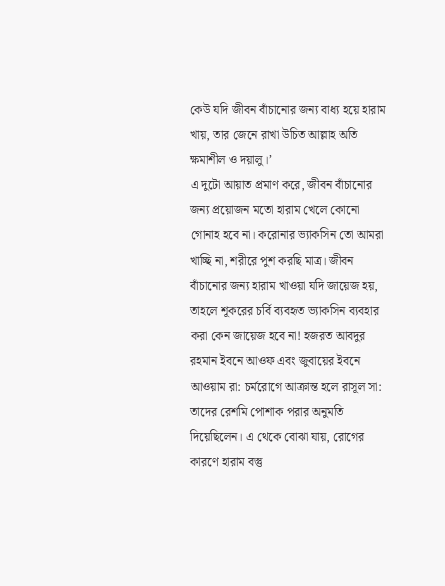কেউ যদি জীবন বাঁচানোর জন্য বাধ্য হয়ে হারাম খায়, তার জেনে রাখা উচিত আল্লাহ অতি ক্ষমাশীল ও দয়ালু।’
এ দুটো আয়াত প্রমাণ করে, জীবন বাঁচানোর জন্য প্রয়োজন মতো হারাম খেলে কোনো গোনাহ হবে না। করোনার ভ্যাকসিন তো আমরা খাচ্ছি না, শরীরে পুশ করছি মাত্র। জীবন বাঁচানোর জন্য হারাম খাওয়া যদি জায়েজ হয়, তাহলে শূকরের চর্বি ব্যবহৃত ভ্যাকসিন ব্যবহার করা কেন জায়েজ হবে না! হজরত আবদুর রহমান ইবনে আওফ এবং জুবায়ের ইবনে আওয়াম রা: চর্মরোগে আক্রান্ত হলে রাসূল সা: তাদের রেশমি পোশাক পরার অনুমতি দিয়েছিলেন। এ থেকে বোঝা যায়, রোগের কারণে হারাম বস্তু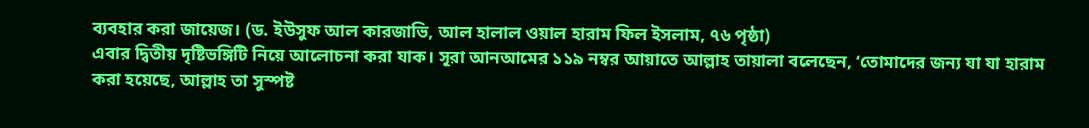ব্যবহার করা জায়েজ। (ড. ইউসুফ আল কারজাভি, আল হালাল ওয়াল হারাম ফিল ইসলাম, ৭৬ পৃষ্ঠা)
এবার দ্বিতীয় দৃষ্টিভঙ্গিটি নিয়ে আলোচনা করা যাক। সূরা আনআমের ১১৯ নম্বর আয়াতে আল্লাহ তায়ালা বলেছেন, ‘তোমাদের জন্য যা যা হারাম করা হয়েছে, আল্লাহ তা সুস্পষ্ট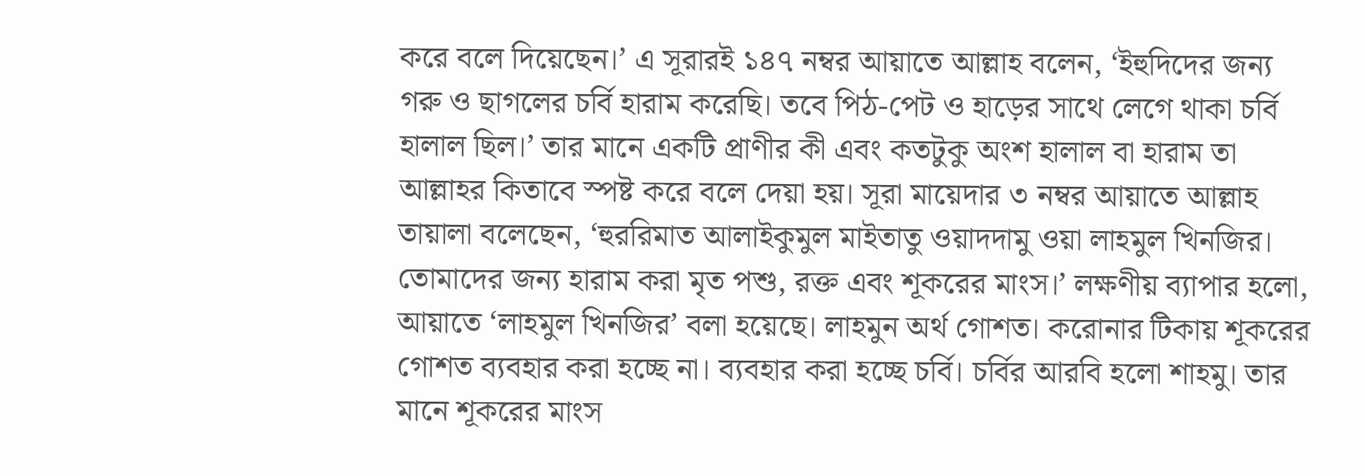করে বলে দিয়েছেন।’ এ সূরারই ১৪৭ নম্বর আয়াতে আল্লাহ বলেন, ‘ইহুদিদের জন্য গরু ও ছাগলের চর্বি হারাম করেছি। তবে পিঠ-পেট ও হাড়ের সাথে লেগে থাকা চর্বি হালাল ছিল।’ তার মানে একটি প্রাণীর কী এবং কতটুকু অংশ হালাল বা হারাম তা আল্লাহর কিতাবে স্পষ্ট করে বলে দেয়া হয়। সূরা মায়েদার ৩ নম্বর আয়াতে আল্লাহ তায়ালা বলেছেন, ‘হুররিমাত আলাইকুমুল মাইতাতু ওয়াদদামু ওয়া লাহমুল খিনজির। তোমাদের জন্য হারাম করা মৃত পশু, রক্ত এবং শূকরের মাংস।’ লক্ষণীয় ব্যাপার হলো, আয়াতে ‘লাহমুল খিনজির’ বলা হয়েছে। লাহমুন অর্থ গোশত। করোনার টিকায় শূকরের গোশত ব্যবহার করা হচ্ছে না। ব্যবহার করা হচ্ছে চর্বি। চর্বির আরবি হলো শাহমু। তার মানে শূকরের মাংস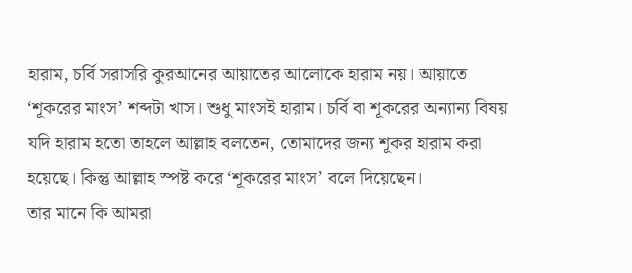হারাম, চর্বি সরাসরি কুরআনের আয়াতের আলোকে হারাম নয়। আয়াতে ‘শূকরের মাংস’ শব্দটা খাস। শুধু মাংসই হারাম। চর্বি বা শূকরের অন্যান্য বিষয় যদি হারাম হতো তাহলে আল্লাহ বলতেন, তোমাদের জন্য শূকর হারাম করা হয়েছে। কিন্তু আল্লাহ স্পষ্ট করে ‘শূকরের মাংস’ বলে দিয়েছেন।
তার মানে কি আমরা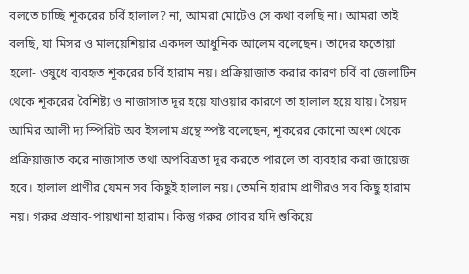বলতে চাচ্ছি শূকরের চর্বি হালাল? না, আমরা মোটেও সে কথা বলছি না। আমরা তাই বলছি, যা মিসর ও মালয়েশিয়ার একদল আধুনিক আলেম বলেছেন। তাদের ফতোয়া হলো- ওষুধে ব্যবহৃত শূকরের চর্বি হারাম নয়। প্রক্রিয়াজাত করার কারণ চর্বি বা জেলাটিন থেকে শূকরের বৈশিষ্ট্য ও নাজাসাত দূর হয়ে যাওয়ার কারণে তা হালাল হয়ে যায়। সৈয়দ আমির আলী দ্য স্পিরিট অব ইসলাম গ্রন্থে স্পষ্ট বলেছেন, শূকরের কোনো অংশ থেকে প্রক্রিয়াজাত করে নাজাসাত তথা অপবিত্রতা দূর করতে পারলে তা ব্যবহার করা জায়েজ হবে। হালাল প্রাণীর যেমন সব কিছুই হালাল নয়। তেমনি হারাম প্রাণীরও সব কিছু হারাম নয়। গরুর প্রস্রাব-পায়খানা হারাম। কিন্তু গরুর গোবর যদি শুকিয়ে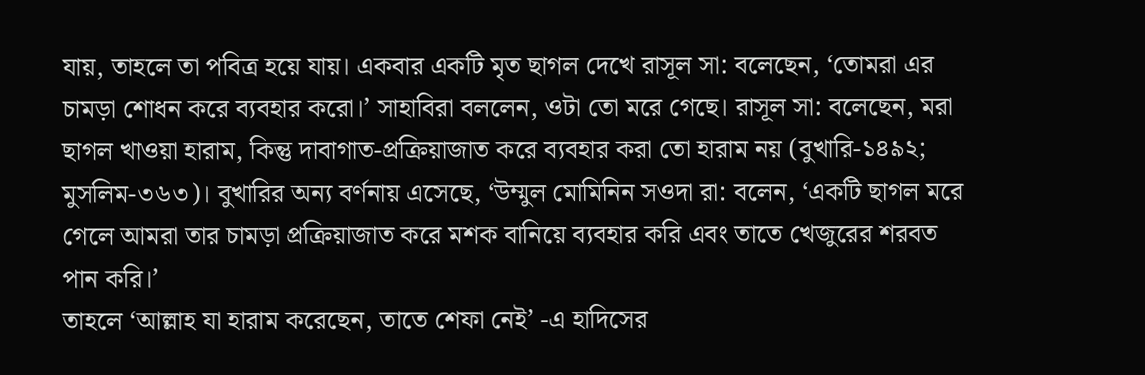যায়, তাহলে তা পবিত্র হয়ে যায়। একবার একটি মৃত ছাগল দেখে রাসূল সা: বলেছেন, ‘তোমরা এর চামড়া শোধন করে ব্যবহার করো।’ সাহাবিরা বললেন, ওটা তো মরে গেছে। রাসূল সা: বলেছেন, মরা ছাগল খাওয়া হারাম, কিন্তু দাবাগাত-প্রক্রিয়াজাত করে ব্যবহার করা তো হারাম নয় (বুখারি-১৪৯২; মুসলিম-৩৬৩)। বুখারির অন্য বর্ণনায় এসেছে, ‘উম্মুল মোমিনিন সওদা রা: বলেন, ‘একটি ছাগল মরে গেলে আমরা তার চামড়া প্রক্রিয়াজাত করে মশক বানিয়ে ব্যবহার করি এবং তাতে খেজুরের শরবত পান করি।’
তাহলে ‘আল্লাহ যা হারাম করেছেন, তাতে শেফা নেই’ -এ হাদিসের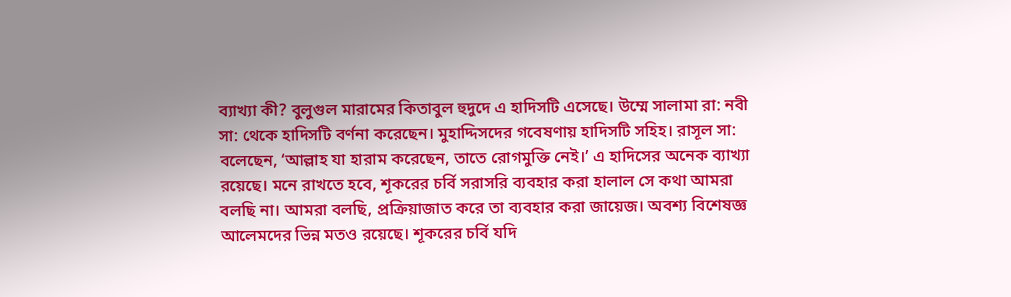ব্যাখ্যা কী? বুলুগুল মারামের কিতাবুল হুদুদে এ হাদিসটি এসেছে। উম্মে সালামা রা: নবী সা: থেকে হাদিসটি বর্ণনা করেছেন। মুহাদ্দিসদের গবেষণায় হাদিসটি সহিহ। রাসূল সা: বলেছেন, ‘আল্লাহ যা হারাম করেছেন, তাতে রোগমুক্তি নেই।’ এ হাদিসের অনেক ব্যাখ্যা রয়েছে। মনে রাখতে হবে, শূকরের চর্বি সরাসরি ব্যবহার করা হালাল সে কথা আমরা বলছি না। আমরা বলছি, প্রক্রিয়াজাত করে তা ব্যবহার করা জায়েজ। অবশ্য বিশেষজ্ঞ আলেমদের ভিন্ন মতও রয়েছে। শূকরের চর্বি যদি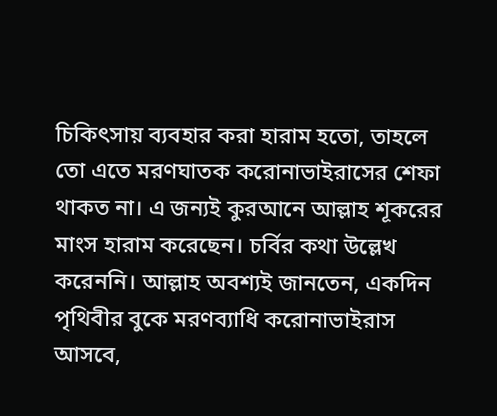চিকিৎসায় ব্যবহার করা হারাম হতো, তাহলে তো এতে মরণঘাতক করোনাভাইরাসের শেফা থাকত না। এ জন্যই কুরআনে আল্লাহ শূকরের মাংস হারাম করেছেন। চর্বির কথা উল্লেখ করেননি। আল্লাহ অবশ্যই জানতেন, একদিন পৃথিবীর বুকে মরণব্যাধি করোনাভাইরাস আসবে,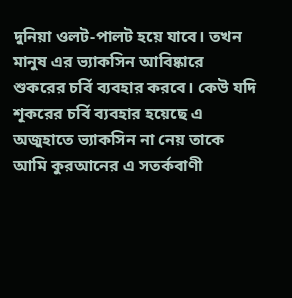দুনিয়া ওলট-পালট হয়ে যাবে। তখন মানুষ এর ভ্যাকসিন আবিষ্কারে শুকরের চর্বি ব্যবহার করবে। কেউ যদি শূকরের চর্বি ব্যবহার হয়েছে এ অজুহাতে ভ্যাকসিন না নেয় তাকে আমি কুরআনের এ সতর্কবাণী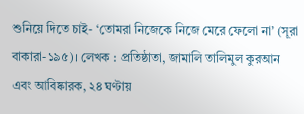শুনিয়ে দিতে চাই- ‘তোমরা নিজেকে নিজে মেরে ফেলো না’ (সূরা বাকারা-১৯৫)। লেখক : প্রতিষ্ঠাতা, জামালি তালিমুল কুরআন এবং আবিষ্কারক, ২৪ ঘণ্টায়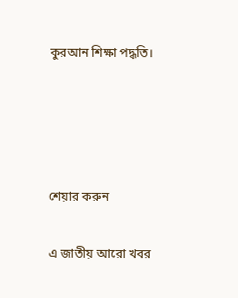কুরআন শিক্ষা পদ্ধতি।




শেয়ার করুন

এ জাতীয় আরো খবর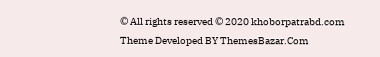© All rights reserved © 2020 khoborpatrabd.com
Theme Developed BY ThemesBazar.Com